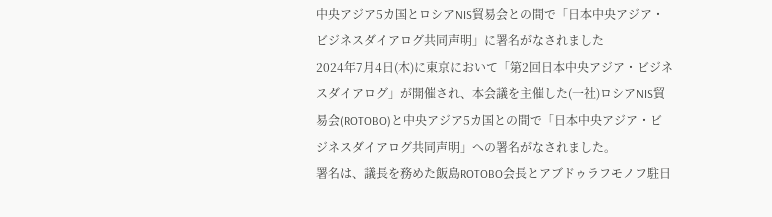中央アジア5カ国とロシアNIS貿易会との間で「日本中央アジア・ビジネスダイアログ共同声明」に署名がなされました
2024年7月4日(木)に東京において「第2回日本中央アジア・ビジネスダイアログ」が開催され、本会議を主催した(一社)ロシアNIS貿易会(ROTOBO)と中央アジア5カ国との間で「日本中央アジア・ビジネスダイアログ共同声明」への署名がなされました。
署名は、議長を務めた飯島ROTOBO会長とアブドゥラフモノフ駐日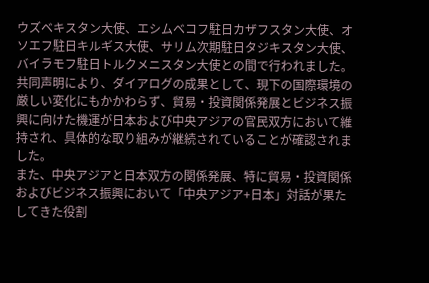ウズベキスタン大使、エシムベコフ駐日カザフスタン大使、オソエフ駐日キルギス大使、サリム次期駐日タジキスタン大使、バイラモフ駐日トルクメニスタン大使との間で行われました。
共同声明により、ダイアログの成果として、現下の国際環境の厳しい変化にもかかわらず、貿易・投資関係発展とビジネス振興に向けた機運が日本および中央アジアの官民双方において維持され、具体的な取り組みが継続されていることが確認されました。
また、中央アジアと日本双方の関係発展、特に貿易・投資関係およびビジネス振興において「中央アジア+日本」対話が果たしてきた役割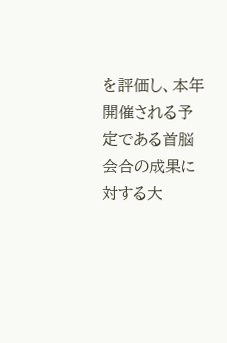を評価し、本年開催される予定である首脳会合の成果に対する大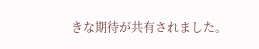きな期待が共有されました。